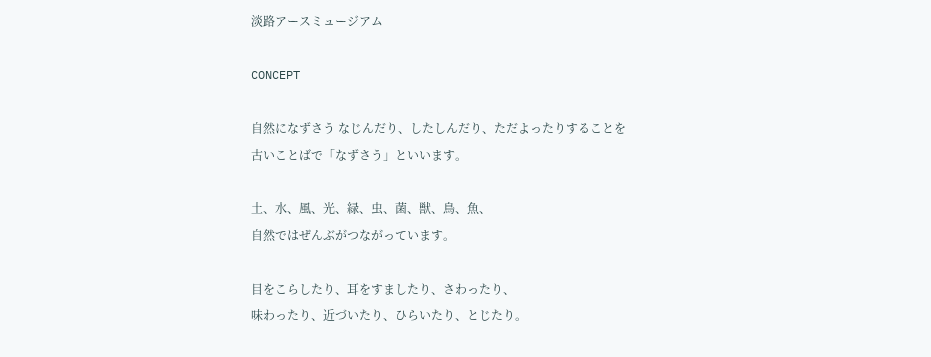淡路アースミュージアム

CONCEPT

自然になずさう なじんだり、したしんだり、ただよったりすることを
古いことばで「なずさう」といいます。

土、水、風、光、緑、虫、菌、獣、鳥、魚、
自然ではぜんぶがつながっています。

目をこらしたり、耳をすましたり、さわったり、
味わったり、近づいたり、ひらいたり、とじたり。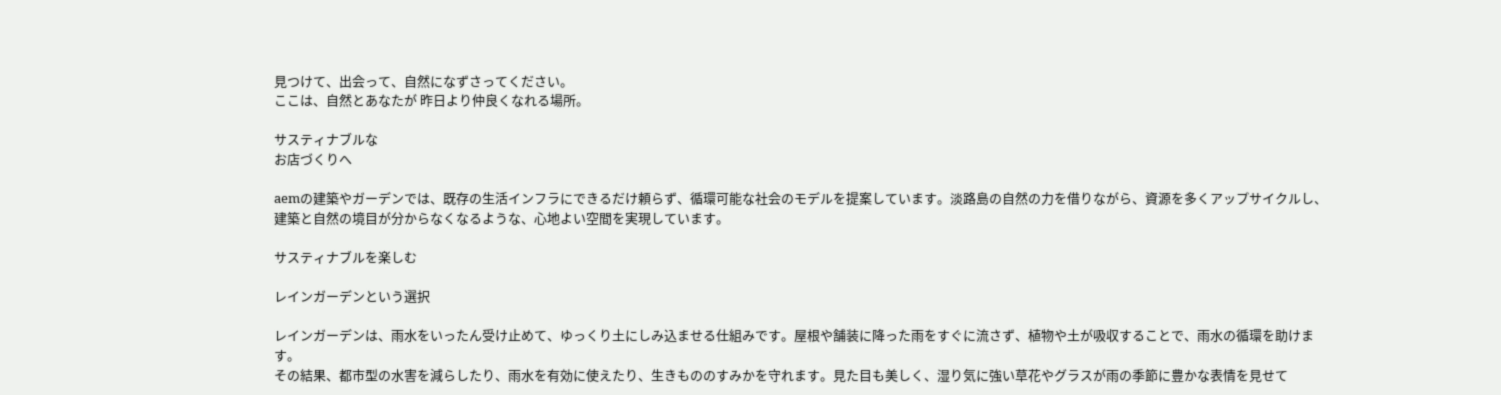見つけて、出会って、自然になずさってください。
ここは、自然とあなたが 昨日より仲良くなれる場所。

サスティナブルな
お店づくりへ

aemの建築やガーデンでは、既存の生活インフラにできるだけ頼らず、循環可能な社会のモデルを提案しています。淡路島の自然の力を借りながら、資源を多くアップサイクルし、建築と自然の境目が分からなくなるような、心地よい空間を実現しています。

サスティナブルを楽しむ

レインガーデンという選択

レインガーデンは、雨水をいったん受け止めて、ゆっくり土にしみ込ませる仕組みです。屋根や舗装に降った雨をすぐに流さず、植物や土が吸収することで、雨水の循環を助けます。
その結果、都市型の水害を減らしたり、雨水を有効に使えたり、生きもののすみかを守れます。見た目も美しく、湿り気に強い草花やグラスが雨の季節に豊かな表情を見せて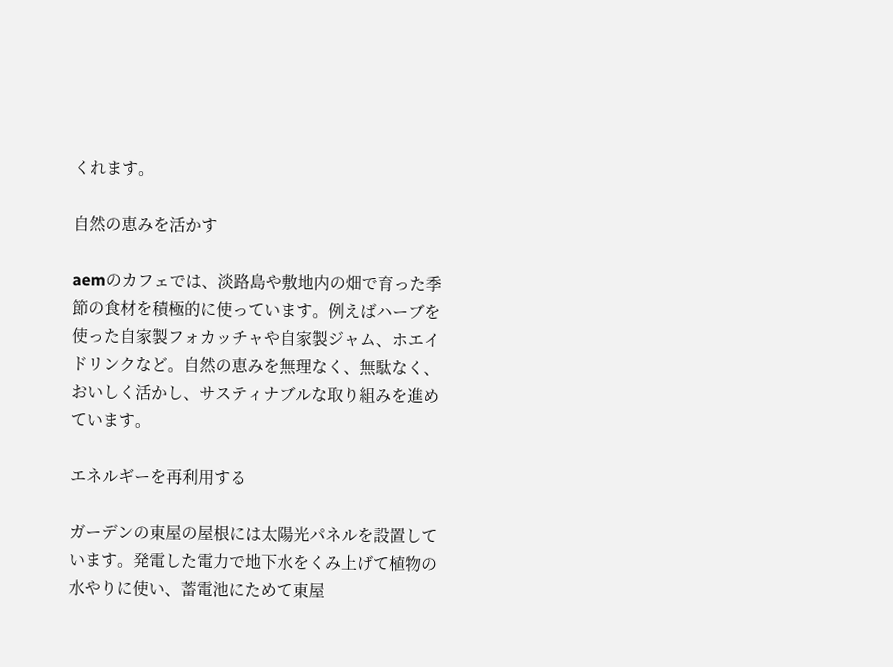くれます。

自然の恵みを活かす

aemのカフェでは、淡路島や敷地内の畑で育った季節の食材を積極的に使っています。例えばハーブを使った自家製フォカッチャや自家製ジャム、ホエイドリンクなど。自然の恵みを無理なく、無駄なく、おいしく活かし、サスティナブルな取り組みを進めています。

エネルギーを再利用する

ガーデンの東屋の屋根には太陽光パネルを設置しています。発電した電力で地下水をくみ上げて植物の水やりに使い、蓄電池にためて東屋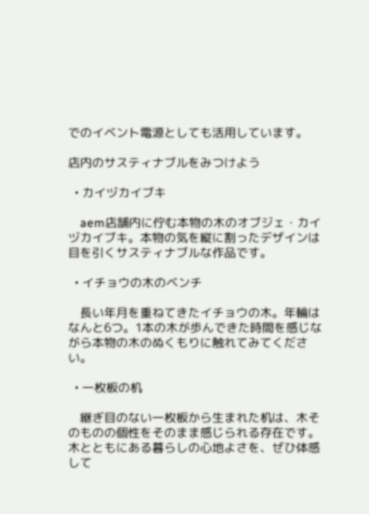でのイベント電源としても活用しています。

店内のサスティナブルをみつけよう

  • カイヅカイブキ

    aem店舗内に佇む本物の木のオブジェ・カイヅカイブキ。本物の気を縦に割ったデザインは目を引くサスティナブルな作品です。

  • イチョウの木のベンチ

    長い年月を重ねてきたイチョウの木。年輪はなんと6つ。1本の木が歩んできた時間を感じながら本物の木のぬくもりに触れてみてください。

  • 一枚板の机

    継ぎ目のない一枚板から生まれた机は、木そのものの個性をそのまま感じられる存在です。木とともにある暮らしの心地よさを、ぜひ体感して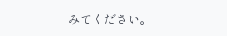みてください。